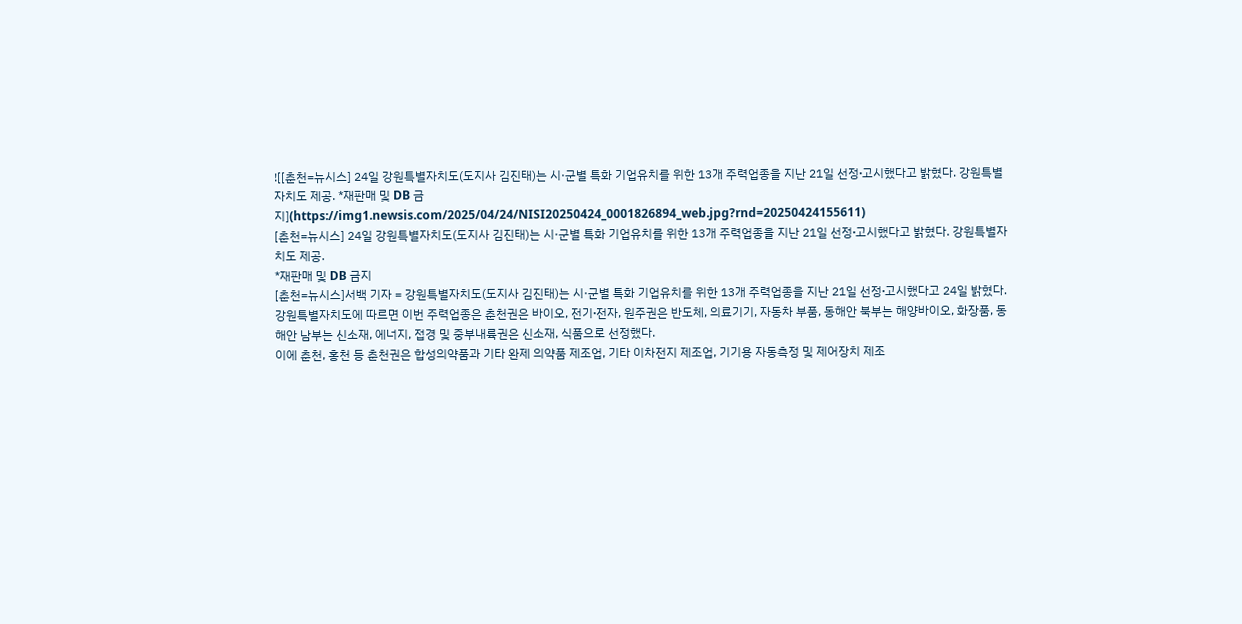![[춘천=뉴시스] 24일 강원특별자치도(도지사 김진태)는 시·군별 특화 기업유치를 위한 13개 주력업종을 지난 21일 선정⸱고시했다고 밝혔다. 강원특별자치도 제공. *재판매 및 DB 금지](https://img1.newsis.com/2025/04/24/NISI20250424_0001826894_web.jpg?rnd=20250424155611)
[춘천=뉴시스] 24일 강원특별자치도(도지사 김진태)는 시·군별 특화 기업유치를 위한 13개 주력업종을 지난 21일 선정⸱고시했다고 밝혔다. 강원특별자치도 제공.
*재판매 및 DB 금지
[춘천=뉴시스]서백 기자 = 강원특별자치도(도지사 김진태)는 시·군별 특화 기업유치를 위한 13개 주력업종을 지난 21일 선정⸱고시했다고 24일 밝혔다.
강원특별자치도에 따르면 이번 주력업종은 춘천권은 바이오, 전기⸱전자, 원주권은 반도체, 의료기기, 자동차 부품, 동해안 북부는 해양바이오, 화장품, 동해안 남부는 신소재, 에너지, 접경 및 중부내륙권은 신소재, 식품으로 선정했다.
이에 춘천, 홍천 등 춘천권은 합성의약품과 기타 완제 의약품 제조업, 기타 이차전지 제조업, 기기용 자동측정 및 제어장치 제조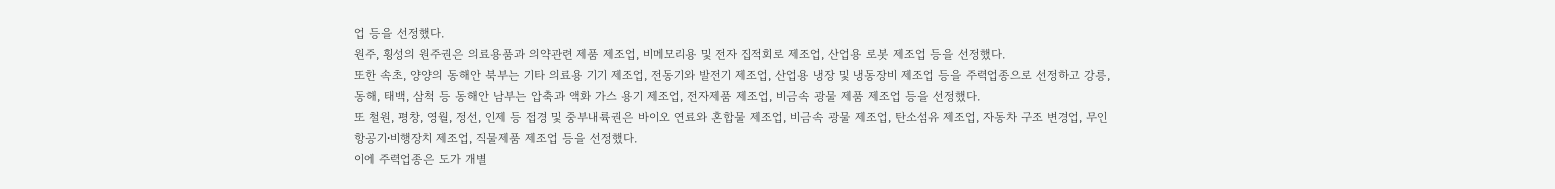업 등을 선정했다.
원주, 횡성의 원주권은 의료용품과 의약관련 제품 제조업, 비메모리용 및 전자 집적회로 제조업, 산업용 로봇 제조업 등을 선정했다.
또한 속초, 양양의 동해안 북부는 기타 의료용 기기 제조업, 전동기와 발전기 제조업, 산업용 냉장 및 냉동장비 제조업 등을 주력업종으로 선정하고 강릉, 동해, 태백, 삼척 등 동해안 남부는 압축과 액화 가스 용기 제조업, 전자제품 제조업, 비금속 광물 제품 제조업 등을 선정했다.
또 철원, 평창, 영월, 정선, 인제 등 접경 및 중부내륙권은 바이오 연료와 혼합물 제조업, 비금속 광물 제조업, 탄소섬유 제조업, 자동차 구조 변경업, 무인항공기⸱비행장치 제조업, 직물제품 제조업 등을 선정했다.
이에 주력업종은 도가 개별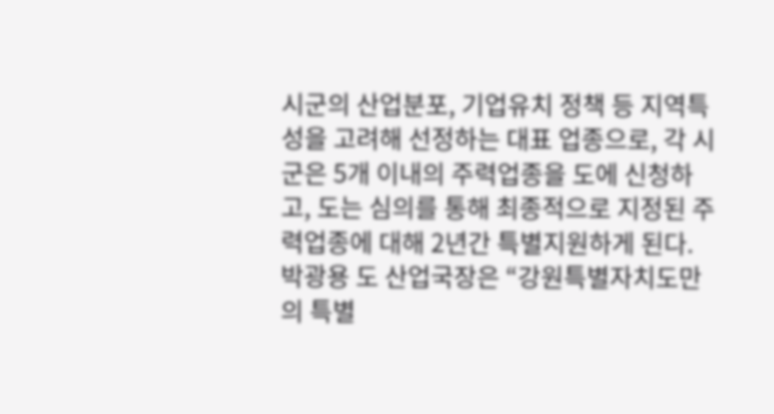시군의 산업분포, 기업유치 정책 등 지역특성을 고려해 선정하는 대표 업종으로, 각 시군은 5개 이내의 주력업종을 도에 신청하고, 도는 심의를 통해 최종적으로 지정된 주력업종에 대해 2년간 특별지원하게 된다.
박광용 도 산업국장은 “강원특별자치도만의 특별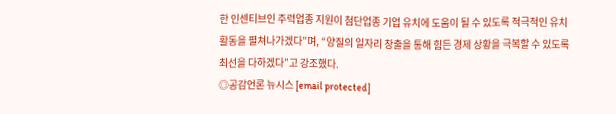한 인센티브인 주력업종 지원이 첨단업종 기업 유치에 도움이 될 수 있도록 적극적인 유치 활동을 펼쳐나가겠다”며, “양질의 일자리 창출을 통해 힘든 경제 상황을 극복할 수 있도록 최선을 다하겠다”고 강조했다.
◎공감언론 뉴시스 [email protected]